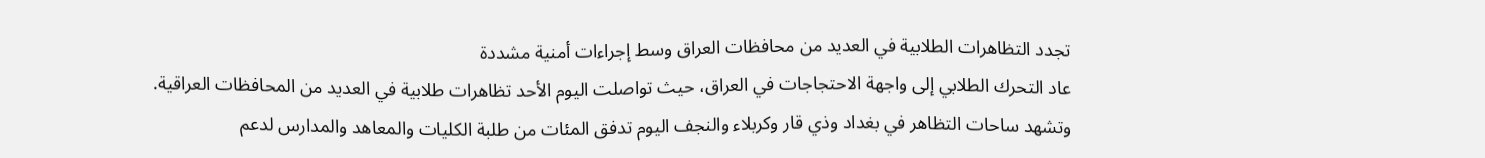تجدد التظاهرات الطلابية في العديد من محافظات العراق وسط إجراءات أمنية مشددة
عاد التحرك الطلابي إلى واجهة الاحتجاجات في العراق، حيث تواصلت اليوم الأحد تظاهرات طلابية في العديد من المحافظات العراقية.
وتشهد ساحات التظاهر في بغداد وذي قار وكربلاء والنجف اليوم تدفق المئات من طلبة الكليات والمعاهد والمدارس لدعم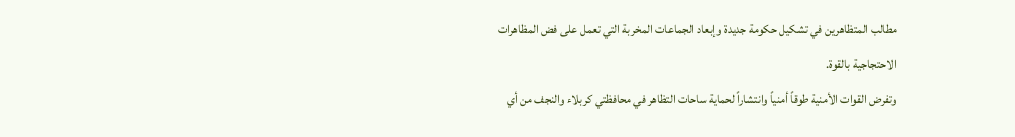مطالب المتظاهرين في تشكيل حكومة جديدة وإبعاد الجماعات المخربة التي تعمل على فض المظاهرات الاحتجاجية بالقوة.
وتفرض القوات الأمنية طوقاً أمنياً وانتشاراً لحماية ساحات التظاهر في محافظتي كربلاء والنجف من أي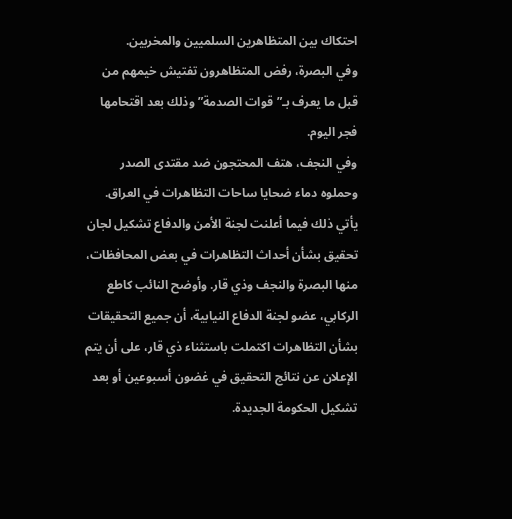احتكاك بين المتظاهرين السلميين والمخربين.
وفي البصرة، رفض المتظاهرون تفتيش خيمهم من قبل ما يعرف بـ”قوات الصدمة” وذلك بعد اقتحامها فجر اليوم.
وفي النجف، هتف المحتجون ضد مقتدى الصدر وحملوه دماء ضحايا ساحات التظاهرات في العراق.
يأتي ذلك فيما أعلنت لجنة الأمن والدفاع تشكيل لجان تحقيق بشأن أحداث التظاهرات في بعض المحافظات، منها البصرة والنجف وذي قار. وأوضح النائب كاطع الركابي، عضو لجنة الدفاع النيابية، أن جميع التحقيقات بشأن التظاهرات اكتملت باستثناء ذي قار، على أن يتم الإعلان عن نتائج التحقيق في غضون أسبوعين أو بعد تشكيل الحكومة الجديدة.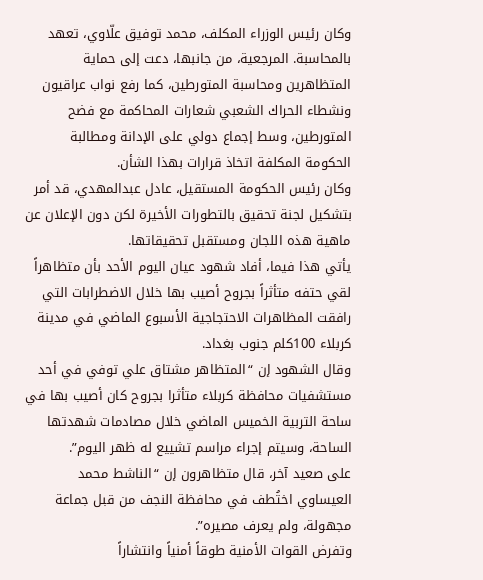وكان رئيس الوزراء المكلف، محمد توفيق علّاوي، تعهد بالمحاسبة. المرجعية، من جانبها، دعت إلى حماية المتظاهرين ومحاسبة المتورطين، كما رفع نواب عراقيون ونشطاء الحراك الشعبي شعارات المحاكمة مع فضح المتورطين، وسط إجماع دولي على الإدانة ومطالبة الحكومة المكلفة اتخاذ قرارات بهذا الشأن.
وكان رئيس الحكومة المستقيل، عادل عبدالمهدي، قد أمر بتشكيل لجنة تحقيق بالتطورات الأخيرة لكن دون الإعلان عن ماهية هذه اللجان ومستقبل تحقيقاتها.
يأتي هذا فيما، أفاد شهود عيان اليوم الأحد بأن متظاهراً لقي حتفه متأثراً بجروح أصيب بها خلال الاضطرابات التي رافقت المظاهرات الاحتجاجية الأسبوع الماضي في مدينة كربلاء 100كلم جنوب بغداد.
وقال الشهود إن “المتظاهر مشتاق علي توفي في أحد مستشفيات محافظة كربلاء متأثرا بجروح كان أصيب بها في ساحة التربية الخميس الماضي خلال مصادمات شهدتها الساحة، وسيتم إجراء مراسم تشييع له ظهر اليوم”.
على صعيد آخر، قال متظاهرون إن “الناشط محمد العيساوي اختُطف في محافظة النجف من قبل جماعة مجهولة، ولم يعرف مصيره”.
وتفرض القوات الأمنية طوقاً أمنياً وانتشاراً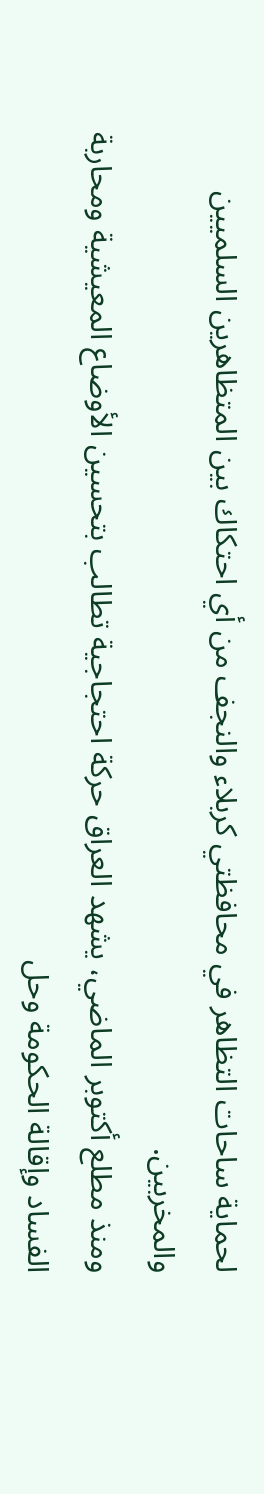لحماية ساحات التظاهر في محافظتي كربلاء والنجف من أي احتكاك بين المتظاهرين السلميين والمخربين.
ومنذ مطلع أكتوبر الماضي، يشهد العراق حركة احتجاجية تطالب بتحسين الأوضاع المعيشية ومحاربة الفساد وإقالة الحكومة وحل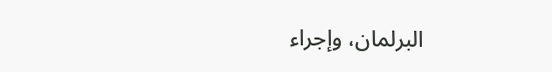البرلمان، وإجراء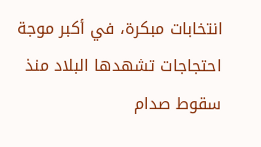انتخابات مبكرة، في أكبر موجة احتجاجات تشهدها البلاد منذ سقوط صدام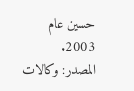حسين عام 2003.
المصدر: وكالات